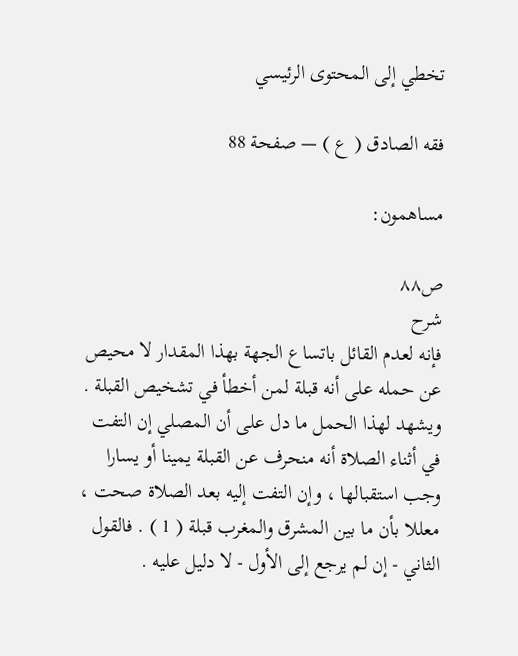تخطي إلى المحتوى الرئيسي

فقه الصادق ( ع ) — صفحة 88

مساهمون:

ص٨٨
شرح
فإنه لعدم القائل باتساع الجهة بهذا المقدار لا محيص عن حمله على أنه قبلة لمن أخطأ في تشخيص القبلة . ويشهد لهذا الحمل ما دل على أن المصلي إن التفت في أثناء الصلاة أنه منحرف عن القبلة يمينا أو يسارا وجب استقبالها ، وإن التفت إليه بعد الصلاة صحت ، معللا بأن ما بين المشرق والمغرب قبلة ( 1 ) . فالقول الثاني - إن لم يرجع إلى الأول - لا دليل عليه .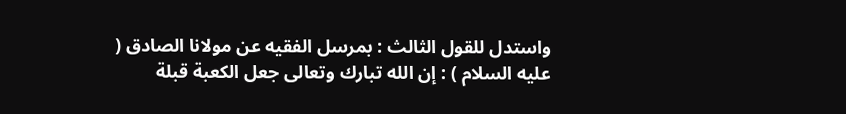واستدل للقول الثالث : بمرسل الفقيه عن مولانا الصادق ( عليه السلام ) : إن الله تبارك وتعالى جعل الكعبة قبلة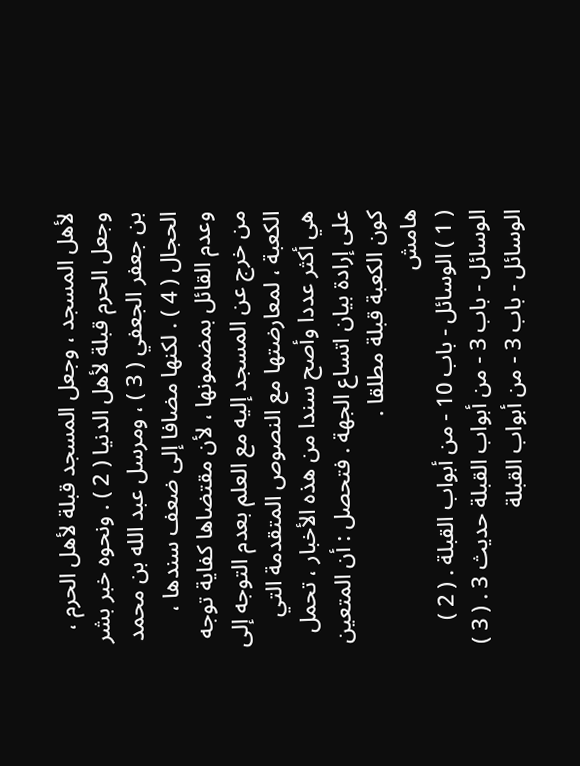لأهل المسجد ، وجعل المسجد قبلة لأهل الحرم ، وجعل الحرم قبلة لأهل الدنيا ( 2 ) . ونحوه خبر بشر بن جعفر الجعفي ( 3 ) ، ومرسل عبد الله بن محمد الحجال ( 4 ) . لكنها مضافا إلى ضعف سندها ، وعدم القائل بمضمونها ، لأن مقتضاها كفاية توجه من خرج عن المسجد إليه مع العلم بعدم التوجه إلى الكعبة ، لمعارضتها مع النصوص المتقدمة التي هي أكثر عددا وأصح سندا من هذه الأخبار ، تحمل على إرادة بيان اتساع الجهة . فتحصل : أن المتعين كون الكعبة قبلة مطلقا .
هامش
( 1 ) الوسائل - باب 10 - من أبواب القبلة . ( 2 ) الوسائل - باب 3 - من أبواب القبلة حديث 3 . ( 3 ) الوسائل - باب 3 - من أبواب القبلة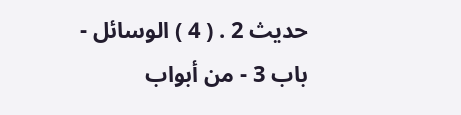حديث 2 . ( 4 ) الوسائل - باب 3 - من أبواب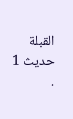القبلة حديث 1 .